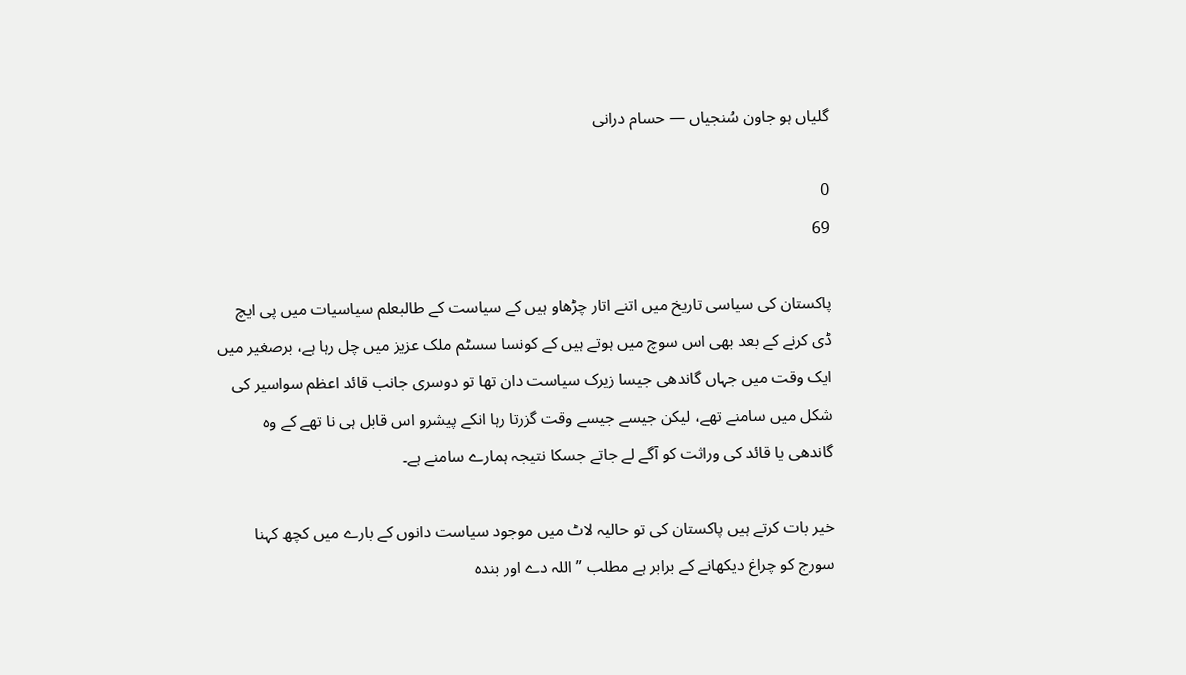گلیاں ہو جاون سُنجیاں — حسام درانی

0
69

پاکستان کی سیاسی تاریخ میں اتنے اتار چڑھاو ہیں کے سیاست کے طالبعلم سیاسیات میں پی ایچ ڈی کرنے کے بعد بھی اس سوچ میں ہوتے ہیں کے کونسا سسٹم ملک عزیز میں چل رہا ہے، برصغیر میں ایک وقت میں جہاں گاندھی جیسا زیرک سیاست دان تھا تو دوسری جانب قائد اعظم سواسیر کی شکل میں سامنے تھے، لیکن جیسے جیسے وقت گزرتا رہا انکے پیشرو اس قابل ہی نا تھے کے وہ گاندھی یا قائد کی وراثت کو آگے لے جاتے جسکا نتیجہ ہمارے سامنے ہے۔

خیر بات کرتے ہیں پاکستان کی تو حالیہ لاٹ میں موجود سیاست دانوں کے بارے میں کچھ کہنا سورج کو چراغ دیکھانے کے برابر ہے مطلب ” اللہ دے اور بندہ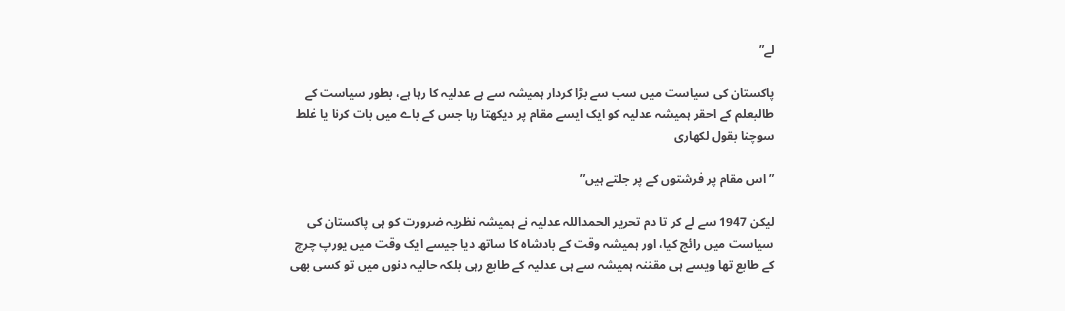لے”

پاکستان کی سیاست میں سب سے بڑا کردار ہمیشہ سے ہے عدلیہ کا رہا ہے، بطور سیاست کے طالبعلم کے احقر ہمیشہ عدلیہ کو ایک ایسے مقام پر دیکھتا رہا جس کے باے میں بات کرنا یا غلط سوچنا بقول لکھاری

” اس مقام پر فرشتوں کے پر جلتے ہیں”

لیکن 1947 سے لے کر تا دم تحریر الحمداللہ عدلیہ نے ہمیشہ نظریہ ضرورت کو ہی پاکستان کی سیاست میں رائج کیا، اور ہمیشہ وقت کے بادشاہ کا ساتھ دیا جیسے ایک وقت میں یورپ چرچ کے طابع تھا ویسے ہی مقننہ ہمیشہ سے ہی عدلیہ کے طابع رہی بلکہ حالیہ دنوں میں تو کسی بھی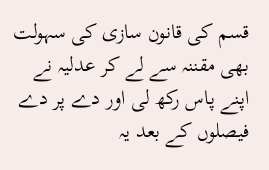قسم کی قانون سازی کی سہولت بھی مقننہ سے لے کر عدلیہ نے اپنے پاس رکھ لی اور دے پر دے فیصلوں کے بعد یہ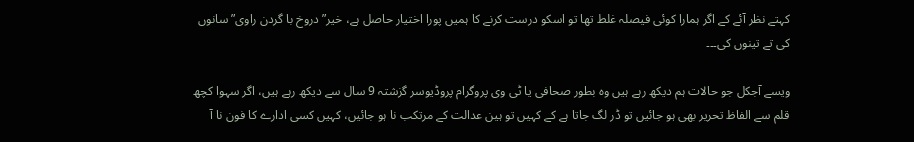کہتے نظر آئے کے اگر ہمارا کوئی فیصلہ غلط تھا تو اسکو درست کرنے کا ہمیں پورا اختیار حاصل ہے، خیر” دروخ با گردن راوی” سانوں کی تے تینوں کی۔۔۔

ویسے آجکل جو حالات ہم دیکھ رہے ہیں وہ بطور صحافی یا ٹی وی پروگرام پروڈیوسر گزشتہ 9 سال سے دیکھ رہے ہیں، اگر سہوا کچھ قلم سے الفاظ تحریر بھی ہو جائیں تو ڈر لگ جاتا ہے کے کہیں تو ہین عدالت کے مرتکب نا ہو جائیں، کہیں کسی ادارے کا فون نا آ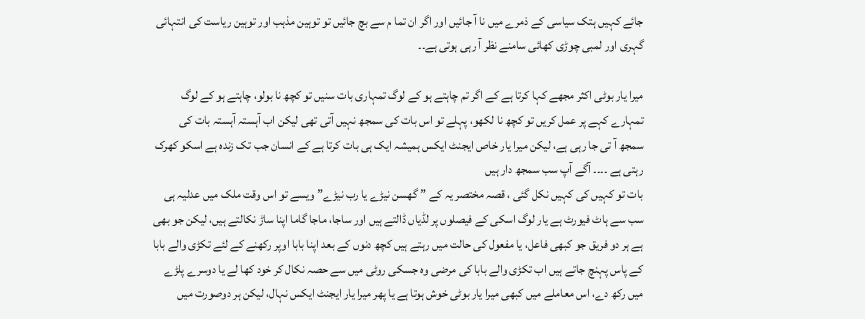جائے کہیں ہتک سیاسی کے ذمرے میں نا آ جائیں اور اگر ان تما م سے بچ جائیں تو توہین مذہب اور توہین ریاست کی انتہائی گہری اور لمبی چوڑی کھائی سامنے نظر آ رہی ہوتی ہے۔۔

میرا یار بوٹی اکثر مجھے کہا کرتا ہے کے اگر تم چاہتے ہو کے لوگ تمہاری بات سنیں تو کچھ نا بولو، چاہتے ہو کے لوگ تمہارے کہے پر عمل کریں تو کچھ نا لکھو، پہلے تو اس بات کی سمجھ نہیں آتی تھی لیکن اب آہستہ آہستہ بات کی سمجھ آ تی جا رہی ہے، لیکن میرا یار خاص ایجنٹ ایکس ہمیشہ ایک ہی بات کرتا ہے کے انسان جب تک زندہ ہے اسکو کھرک رہتی ہے ۔۔۔۔ آگے آپ سب سمجھ دار ہیں
بات تو کہیں کی کہیں نکل گئی ، قصہ مختصر یہ کے ” گھسن نیڑے یا رب نیڑے” ویسے تو اس وقت ملک میں عدلیہ ہی سب سے ہاٹ فیورٹ ہے یار لوگ اسکی کے فیصلوں پر لڈیاں ڈالتے ہیں اور ساجا، ماجا گاما اپنا ساڑ نکالتے ہیں، لیکن جو بھی ہے ہر دو فریق جو کبھی فاعل، یا مفعول کی حالت میں رہتے ہیں کچھ دنوں کے بعد اپنا بابا اوپر رکھنے کے لئے تکڑی والے بابا کے پاس پہنچ جاتے ہیں اب تکڑی والے بابا کی مرضی وہ جسکی روٹی میں سے حصہ نکال کر خود کھا لے یا دوسرے پلڑے میں رکھ دے، اس معاملے میں کبھی میرا یار بوٹی خوش ہوتا ہے یا پھر میرا یار ایجنٹ ایکس نہال، لیکن ہر دوصورت میں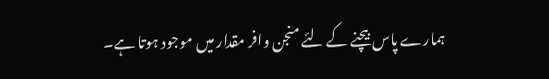ہمارے پاس بیچنے کے لئے منجن وافر مقدار میں موجود ہوتا ہے۔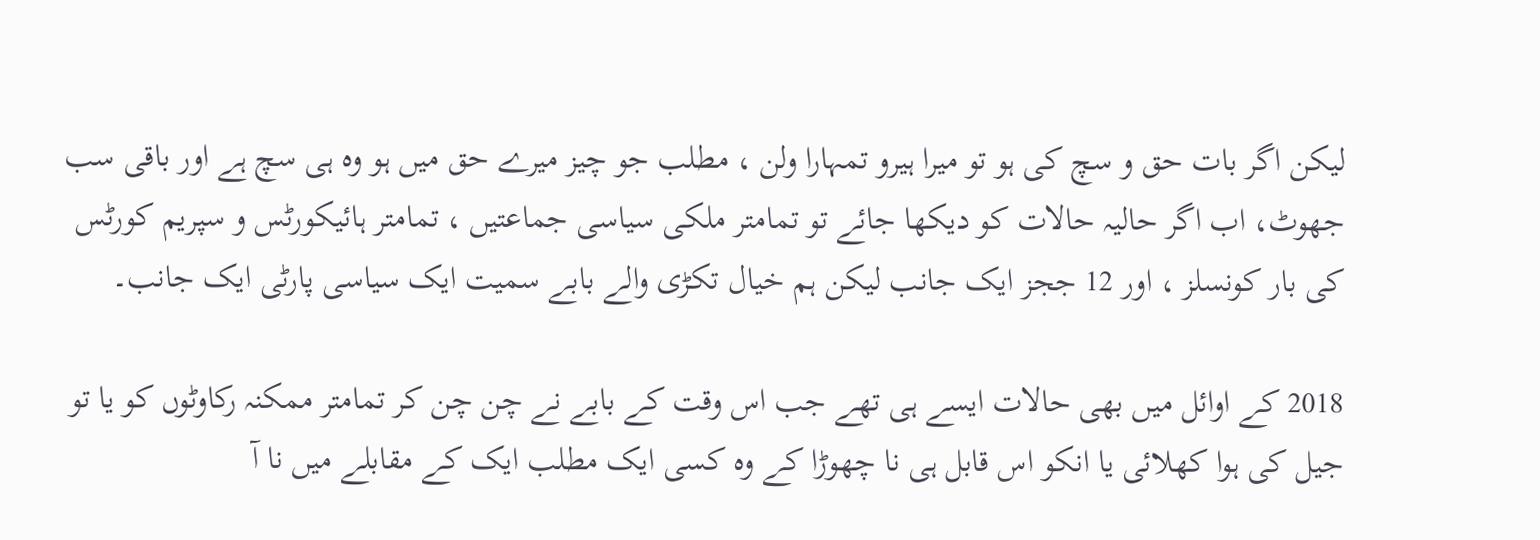لیکن اگر بات حق و سچ کی ہو تو میرا ہیرو تمہارا ولن ، مطلب جو چیز میرے حق میں ہو وہ ہی سچ ہے اور باقی سب جھوٹ، اب اگر حالیہ حالات کو دیکھا جائے تو تمامتر ملکی سیاسی جماعتیں ، تمامتر ہائیکورٹس و سپریم کورٹس کی بار کونسلز ، اور 12 ججز ایک جانب لیکن ہم خیال تکڑی والے بابے سمیت ایک سیاسی پارٹی ایک جانب۔

2018 کے اوائل میں بھی حالات ایسے ہی تھے جب اس وقت کے بابے نے چن چن کر تمامتر ممکنہ رکاوٹوں کو یا تو جیل کی ہوا کھلائی یا انکو اس قابل ہی نا چھوڑا کے وہ کسی ایک مطلب ایک کے مقابلے میں نا آ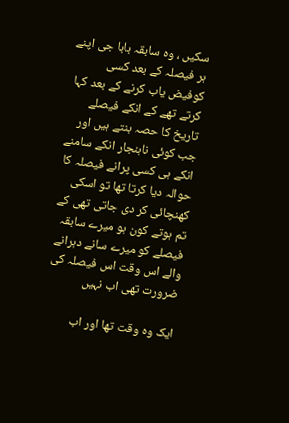سکیں ، وہ سابقہ بابا جی اپنے ہر فیصلہ کے بعد کسی کوفیض یاب کرنے کے بعد کہا کرتے تھے کے انکے فیصلے تاریخ کا حصہ بنتے ہیں اور جب کوئی ناہنجار انکے سامنے انکے ہی کسی پرانے فیصلہ کا حوالہ دیا کرتا تھا تو اسکی کھنچائی کر دی جاتی تھی کے تم ہوتے کون ہو میرے سابقہ فیصلے کو میرے سانے دہرانے والے اس وقت اس فیصلہ کی ضرورت تھی اب نہیں

ایک وہ وقت تھا اور اب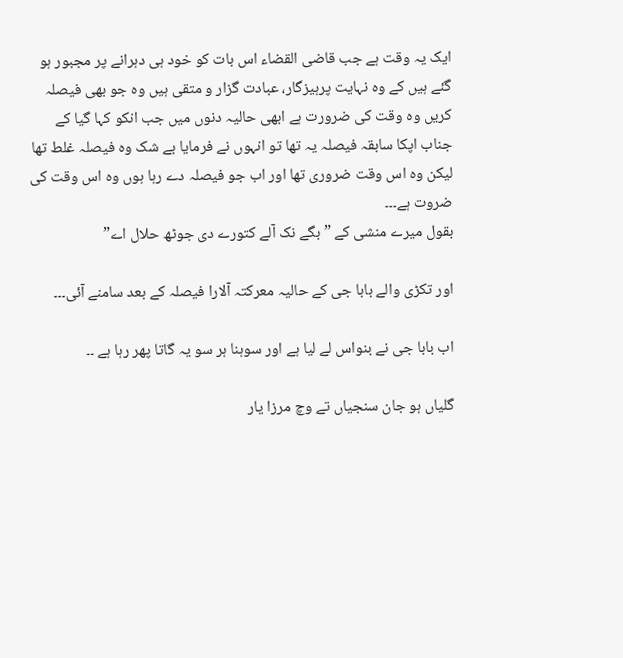ایک یہ وقت ہے جب قاضی القضاء اس بات کو خود ہی دہرانے پر مجبور ہو گئے ہیں کے وہ نہایت پرہیزگار، عبادت گزار و متقی ہیں وہ جو بھی فیصلہ کریں وہ وقت کی ضرورت ہے ابھی حالیہ دنوں میں جب انکو کہا گیا کے جناب اپکا سابقہ فیصلہ یہ تھا تو انہوں نے فرمایا بے شک وہ فیصلہ غلط تھا لیکن وہ اس وقت ضروری تھا اور اب جو فیصلہ دے رہا ہوں وہ اس وقت کی ضروت ہے۔۔۔
بقول میرے منشی کے ” بگے نک آلے کتورے دی جوٹھ حلال اے”

اور تکڑی والے بابا جی کے حالیہ معرکتہ آلارا فیصلہ کے بعد سامنے آئی۔۔۔

اب بابا جی نے بنواس لے لیا ہے اور سوہنا ہر سو یہ گاتا پھر رہا ہے ۔۔

گلیاں ہو جان سنجیاں تے وچ مرزا یار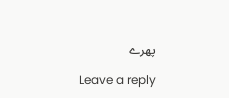پھرے

Leave a reply